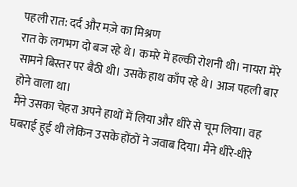पहली रात: दर्द और मज़े का मिश्रण
रात के लगभग दो बज रहे थे। कमरे में हल्की रोशनी थी। नायरा मेरे सामने बिस्तर पर बैठी थी। उसके हाथ काँप रहे थे। आज पहली बार होने वाला था।
मैंने उसका चेहरा अपने हाथों में लिया और धीरे से चूम लिया। वह घबराई हुई थी लेकिन उसके होंठों ने जवाब दिया। मैंने धीरे-धीरे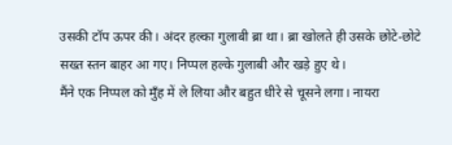उसकी टॉप ऊपर की। अंदर हल्का गुलाबी ब्रा था। ब्रा खोलते ही उसके छोटे-छोटे सख्त स्तन बाहर आ गए। निप्पल हल्के गुलाबी और खड़े हुए थे।
मैंने एक निप्पल को मुँह में ले लिया और बहुत धीरे से चूसने लगा। नायरा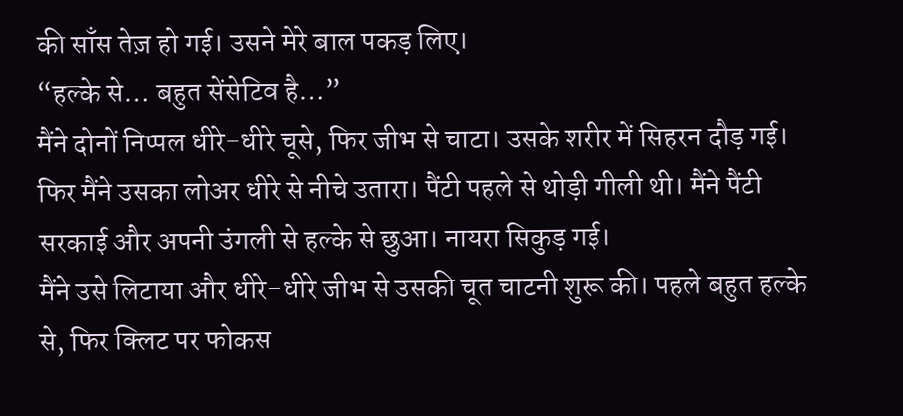की साँस तेज़ हो गई। उसने मेरे बाल पकड़ लिए।
“हल्के से… बहुत सेंसेटिव है…”
मैंने दोनों निप्पल धीरे-धीरे चूसे, फिर जीभ से चाटा। उसके शरीर में सिहरन दौड़ गई। फिर मैंने उसका लोअर धीरे से नीचे उतारा। पैंटी पहले से थोड़ी गीली थी। मैंने पैंटी सरकाई और अपनी उंगली से हल्के से छुआ। नायरा सिकुड़ गई।
मैंने उसे लिटाया और धीरे-धीरे जीभ से उसकी चूत चाटनी शुरू की। पहले बहुत हल्के से, फिर क्लिट पर फोकस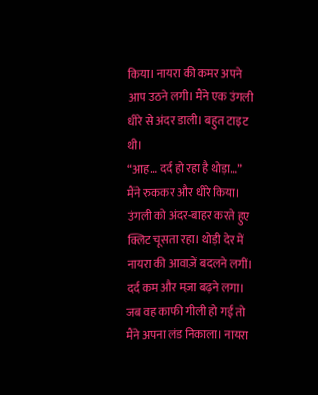किया। नायरा की कमर अपने आप उठने लगी। मैंने एक उंगली धीरे से अंदर डाली। बहुत टाइट थी।
“आह… दर्द हो रहा है थोड़ा…”
मैंने रुककर और धीरे किया। उंगली को अंदर-बाहर करते हुए क्लिट चूसता रहा। थोड़ी देर में नायरा की आवाज़ें बदलने लगीं। दर्द कम और मज़ा बढ़ने लगा।
जब वह काफी गीली हो गई तो मैंने अपना लंड निकाला। नायरा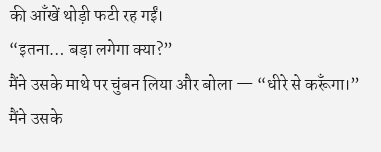की आँखें थोड़ी फटी रह गईं।
“इतना… बड़ा लगेगा क्या?”
मैंने उसके माथे पर चुंबन लिया और बोला — “धीरे से करूँगा।”
मैंने उसके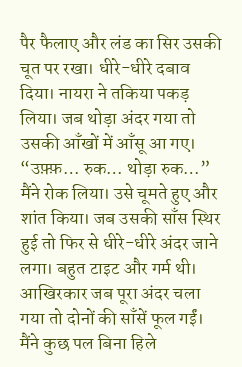पैर फैलाए और लंड का सिर उसकी चूत पर रखा। धीरे-धीरे दबाव दिया। नायरा ने तकिया पकड़ लिया। जब थोड़ा अंदर गया तो उसकी आँखों में आँसू आ गए।
“उफ़्फ़… रुक… थोड़ा रुक…”
मैंने रोक लिया। उसे चूमते हुए और शांत किया। जब उसकी साँस स्थिर हुई तो फिर से धीरे-धीरे अंदर जाने लगा। बहुत टाइट और गर्म थी। आखिरकार जब पूरा अंदर चला गया तो दोनों की साँसें फूल गईं।
मैंने कुछ पल बिना हिले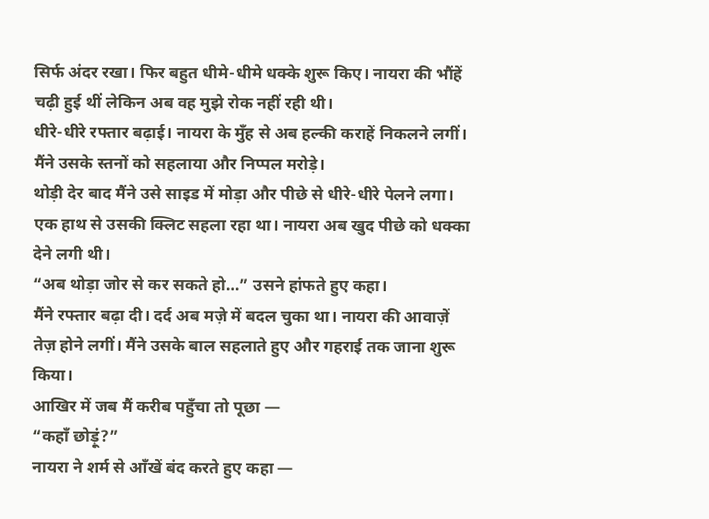सिर्फ अंदर रखा। फिर बहुत धीमे-धीमे धक्के शुरू किए। नायरा की भौंहें चढ़ी हुई थीं लेकिन अब वह मुझे रोक नहीं रही थी।
धीरे-धीरे रफ्तार बढ़ाई। नायरा के मुँह से अब हल्की कराहें निकलने लगीं। मैंने उसके स्तनों को सहलाया और निप्पल मरोड़े।
थोड़ी देर बाद मैंने उसे साइड में मोड़ा और पीछे से धीरे-धीरे पेलने लगा। एक हाथ से उसकी क्लिट सहला रहा था। नायरा अब खुद पीछे को धक्का देने लगी थी।
“अब थोड़ा जोर से कर सकते हो…” उसने हांफते हुए कहा।
मैंने रफ्तार बढ़ा दी। दर्द अब मज़े में बदल चुका था। नायरा की आवाज़ें तेज़ होने लगीं। मैंने उसके बाल सहलाते हुए और गहराई तक जाना शुरू किया।
आखिर में जब मैं करीब पहुँचा तो पूछा —
“कहाँ छोड़ूं?”
नायरा ने शर्म से आँखें बंद करते हुए कहा —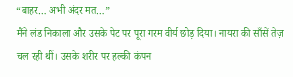“बाहर… अभी अंदर मत…”
मैंने लंड निकाला और उसके पेट पर पूरा गरम वीर्य छोड़ दिया। नायरा की साँसें तेज़ चल रही थीं। उसके शरीर पर हल्की कंपन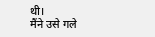थी।
मैंने उसे गले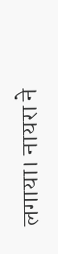लगाया। नायरा ने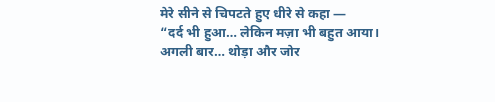मेरे सीने से चिपटते हुए धीरे से कहा —
“दर्द भी हुआ… लेकिन मज़ा भी बहुत आया। अगली बार… थोड़ा और जोर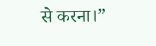से करना।”